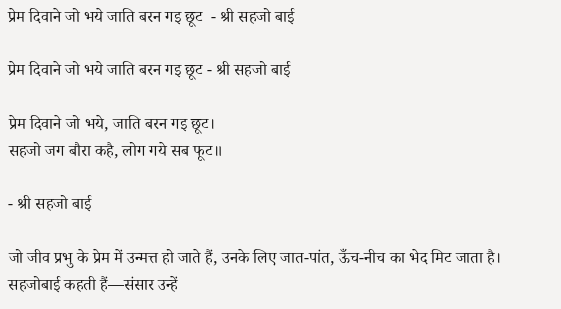प्रेम दिवाने जो भये जाति बरन गइ छूट  - श्री सहजो बाई

प्रेम दिवाने जो भये जाति बरन गइ छूट - श्री सहजो बाई

प्रेम दिवाने जो भये, जाति बरन गइ छूट।
सहजो जग बौरा कहै, लोग गये सब फूट॥

- श्री सहजो बाई

जो जीव प्रभु के प्रेम में उन्मत्त हो जाते हैं, उनके लिए जात-पांत, ऊँच-नीच का भेद मिट जाता है। सहजोबाई कहती हैं—संसार उन्हें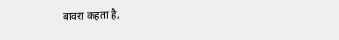बावरा कहता है,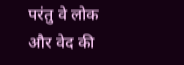परंतु वे लोक और वेद की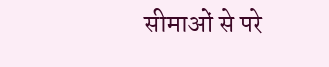सीमाओं से परे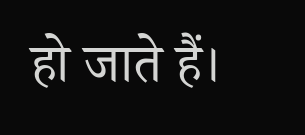हो जाते हैं।